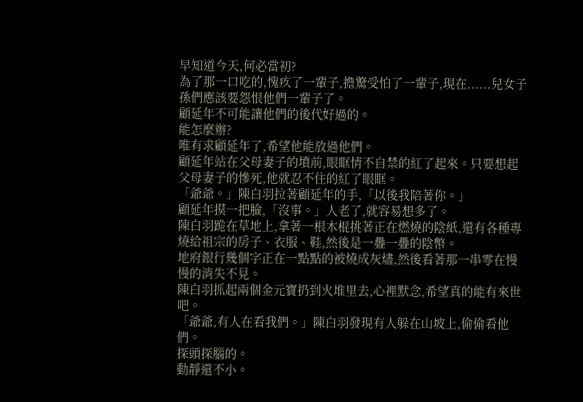早知道今天,何必當初?
為了那一口吃的,愧疚了一輩子,擔驚受怕了一輩子,現在......兒女子孫們應該要怨恨他們一輩子了。
顧延年不可能讓他們的後代好過的。
能怎麼辦?
唯有求顧延年了,希望他能放過他們。
顧延年站在父母妻子的墳前,眼眶情不自禁的紅了起來。只要想起父母妻子的慘死,他就忍不住的紅了眼眶。
「爺爺。」陳白羽拉著顧延年的手,「以後我陪著你。」
顧延年摸一把臉,「沒事。」人老了,就容易想多了。
陳白羽跪在草地上,拿著一根木棍挑著正在燃燒的陰紙,還有各種專燒給祖宗的房子、衣服、鞋,然後是一疊一疊的陰幣。
地府銀行幾個字正在一點點的被燒成灰燼,然後看著那一串零在慢慢的消失不見。
陳白羽抓起兩個金元寶扔到火堆里去,心裡默念,希望真的能有來世吧。
「爺爺,有人在看我們。」陳白羽發現有人躲在山坡上,偷偷看他們。
探頭探腦的。
動靜還不小。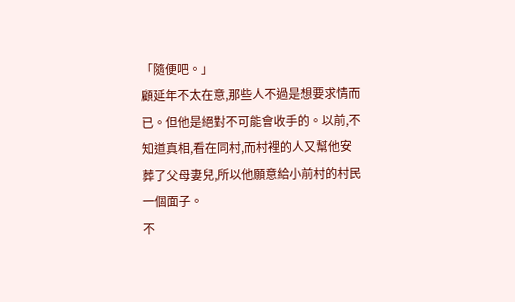「隨便吧。」
顧延年不太在意,那些人不過是想要求情而已。但他是絕對不可能會收手的。以前,不知道真相,看在同村,而村裡的人又幫他安葬了父母妻兒,所以他願意給小前村的村民一個面子。
不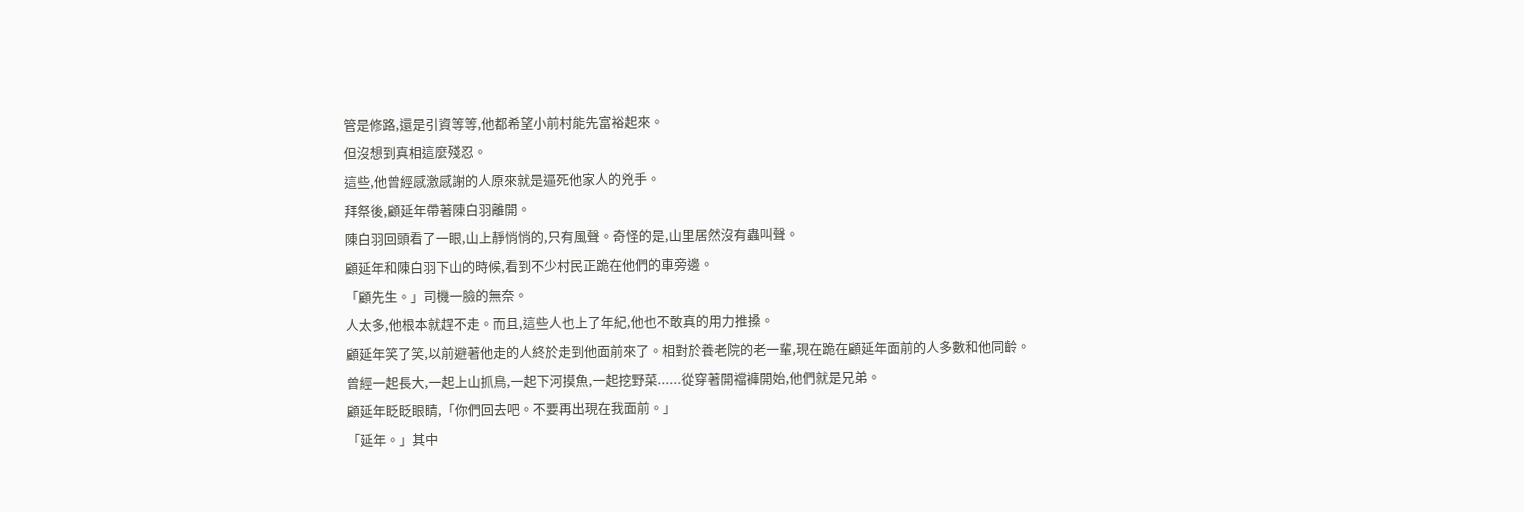管是修路,還是引資等等,他都希望小前村能先富裕起來。
但沒想到真相這麼殘忍。
這些,他曾經感激感謝的人原來就是逼死他家人的兇手。
拜祭後,顧延年帶著陳白羽離開。
陳白羽回頭看了一眼,山上靜悄悄的,只有風聲。奇怪的是,山里居然沒有蟲叫聲。
顧延年和陳白羽下山的時候,看到不少村民正跪在他們的車旁邊。
「顧先生。」司機一臉的無奈。
人太多,他根本就趕不走。而且,這些人也上了年紀,他也不敢真的用力推搡。
顧延年笑了笑,以前避著他走的人終於走到他面前來了。相對於養老院的老一輩,現在跪在顧延年面前的人多數和他同齡。
曾經一起長大,一起上山抓鳥,一起下河摸魚,一起挖野菜......從穿著開襠褲開始,他們就是兄弟。
顧延年眨眨眼睛,「你們回去吧。不要再出現在我面前。」
「延年。」其中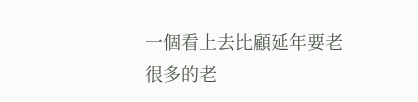一個看上去比顧延年要老很多的老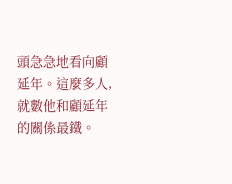頭急急地看向顧延年。這麼多人,就數他和顧延年的關係最鐵。